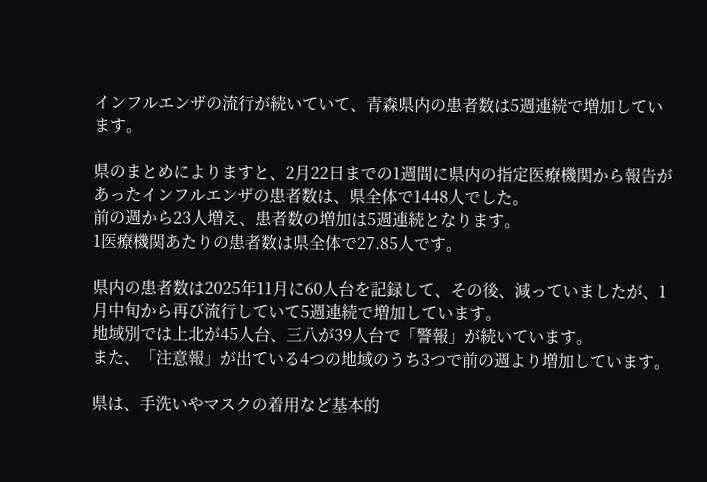インフルエンザの流行が続いていて、青森県内の患者数は5週連続で増加しています。

県のまとめによりますと、2月22日までの1週間に県内の指定医療機関から報告があったインフルエンザの患者数は、県全体で1448人でした。
前の週から23人増え、患者数の増加は5週連続となります。
1医療機関あたりの患者数は県全体で27.85人です。

県内の患者数は2025年11月に60人台を記録して、その後、減っていましたが、1月中旬から再び流行していて5週連続で増加しています。
地域別では上北が45人台、三八が39人台で「警報」が続いています。
また、「注意報」が出ている4つの地域のうち3つで前の週より増加しています。

県は、手洗いやマスクの着用など基本的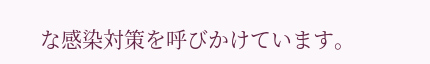な感染対策を呼びかけています。